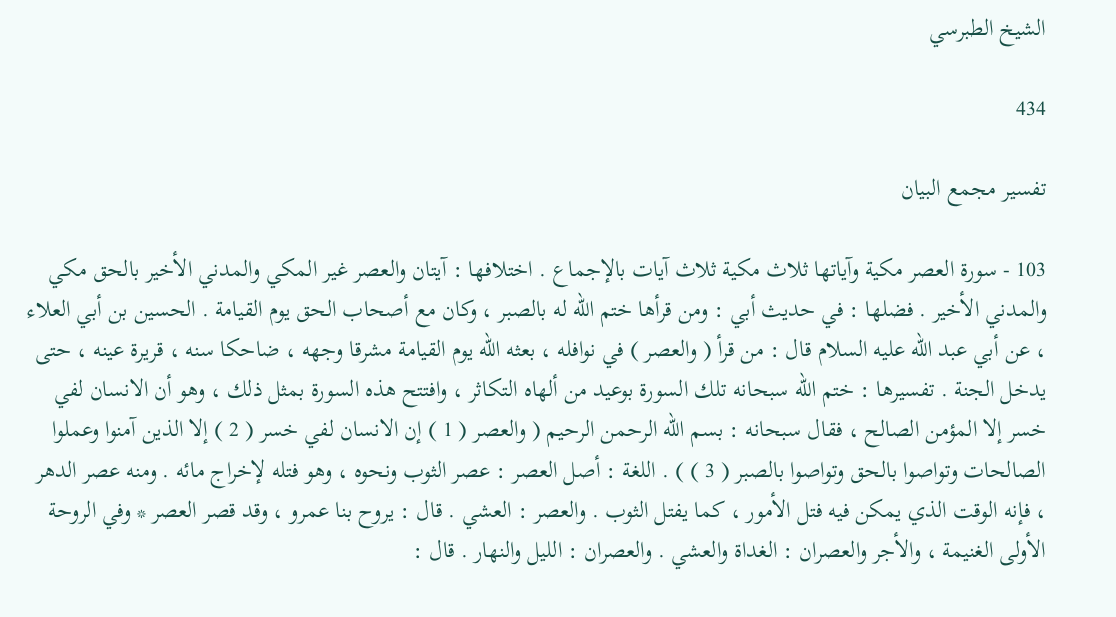الشيخ الطبرسي

434

تفسير مجمع البيان

103 - سورة العصر مكية وآياتها ثلاث مكية ثلاث آيات بالإجماع . اختلافها : آيتان والعصر غير المكي والمدني الأخير بالحق مكي والمدني الأخير . فضلها : في حديث أبي : ومن قرأها ختم الله له بالصبر ، وكان مع أصحاب الحق يوم القيامة . الحسين بن أبي العلاء ، عن أبي عبد الله عليه السلام قال : من قرأ ( والعصر ) في نوافله ، بعثه الله يوم القيامة مشرقا وجهه ، ضاحكا سنه ، قريرة عينه ، حتى يدخل الجنة . تفسيرها : ختم الله سبحانه تلك السورة بوعيد من ألهاه التكاثر ، وافتتح هذه السورة بمثل ذلك ، وهو أن الانسان لفي خسر إلا المؤمن الصالح ، فقال سبحانه : بسم الله الرحمن الرحيم ( والعصر ( 1 ) إن الانسان لفي خسر ( 2 ) إلا الذين آمنوا وعملوا الصالحات وتواصوا بالحق وتواصوا بالصبر ( 3 ) ) . اللغة : أصل العصر : عصر الثوب ونحوه ، وهو فتله لإخراج مائه . ومنه عصر الدهر ، فإنه الوقت الذي يمكن فيه فتل الأمور ، كما يفتل الثوب . والعصر : العشي . قال : يروح بنا عمرو ، وقد قصر العصر * وفي الروحة الأولى الغنيمة ، والأجر والعصران : الغداة والعشي . والعصران : الليل والنهار . قال :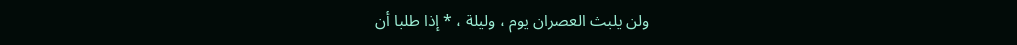ولن يلبث العصران يوم ، وليلة ، * إذا طلبا أن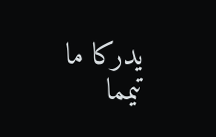يدركا ما تيمما